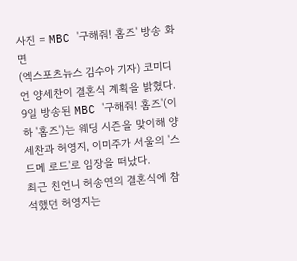사진 = MBC '구해줘! 홈즈' 방송 화면
(엑스포츠뉴스 김수아 기자) 코미디언 양세찬이 결혼식 계획을 밝혔다.
9일 방송된 MBC '구해줘! 홈즈'(이하 '홈즈')는 웨딩 시즌을 맞이해 양세찬과 허영지, 이미주가 서울의 '스드메 로드'로 임장을 떠났다.
최근 친언니 허송연의 결혼식에 참석했던 허영지는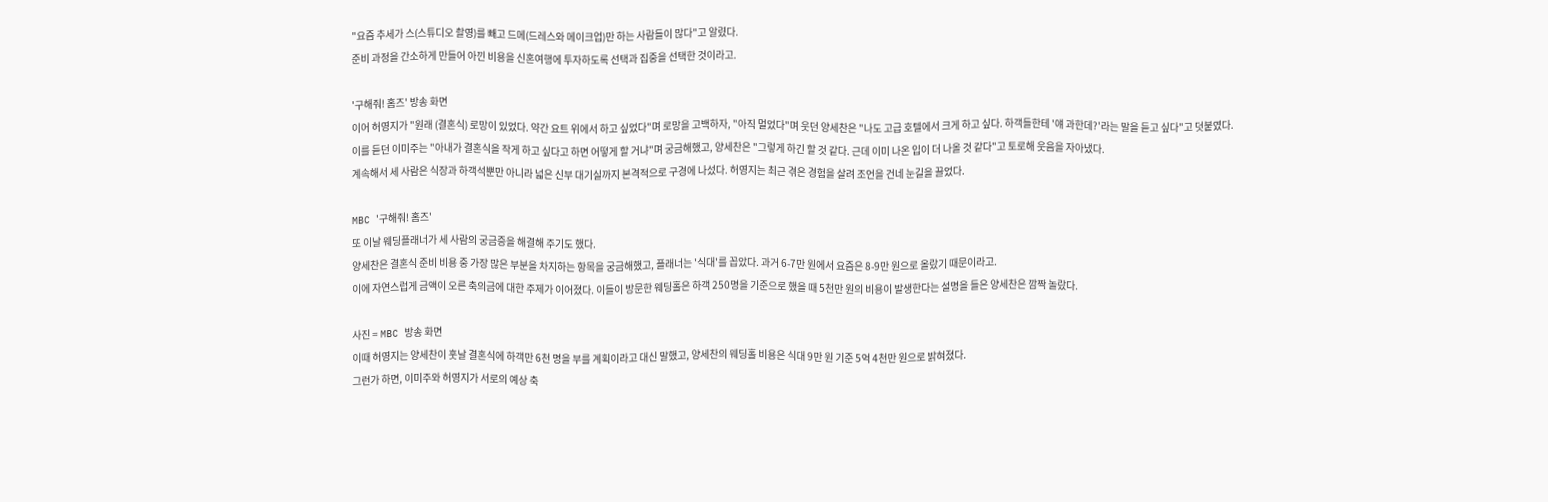"요즘 추세가 스(스튜디오 촬영)를 빼고 드메(드레스와 메이크업)만 하는 사람들이 많다"고 알렸다.
준비 과정을 간소하게 만들어 아낀 비용을 신혼여행에 투자하도록 선택과 집중을 선택한 것이라고.

'구해줘! 홈즈' 방송 화면
이어 허영지가 "원래 (결혼식) 로망이 있었다. 약간 요트 위에서 하고 싶었다"며 로망을 고백하자, "아직 멀었다"며 웃던 양세찬은 "나도 고급 호텔에서 크게 하고 싶다. 하객들한테 '얘 과한데?'라는 말을 듣고 싶다"고 덧붙였다.
이를 듣던 이미주는 "아내가 결혼식을 작게 하고 싶다고 하면 어떻게 할 거냐"며 궁금해했고, 양세찬은 "그렇게 하긴 할 것 같다. 근데 이미 나온 입이 더 나올 것 같다"고 토로해 웃음을 자아냈다.
계속해서 세 사람은 식장과 하객석뿐만 아니라 넓은 신부 대기실까지 본격적으로 구경에 나섰다. 허영지는 최근 겪은 경험을 살려 조언을 건네 눈길을 끌었다.

MBC '구해줘! 홈즈'
또 이날 웨딩플래너가 세 사람의 궁금증을 해결해 주기도 했다.
양세찬은 결혼식 준비 비용 중 가장 많은 부분을 차지하는 항목을 궁금해했고, 플래너는 '식대'를 꼽았다. 과거 6-7만 원에서 요즘은 8-9만 원으로 올랐기 때문이라고.
이에 자연스럽게 금액이 오른 축의금에 대한 주제가 이어졌다. 이들이 방문한 웨딩홀은 하객 250명을 기준으로 했을 때 5천만 원의 비용이 발생한다는 설명을 들은 양세찬은 깜짝 놀랐다.

사진 = MBC 방송 화면
이때 허영지는 양세찬이 훗날 결혼식에 하객만 6천 명을 부를 계획이라고 대신 말했고, 양세찬의 웨딩홀 비용은 식대 9만 원 기준 5억 4천만 원으로 밝혀졌다.
그런가 하면, 이미주와 허영지가 서로의 예상 축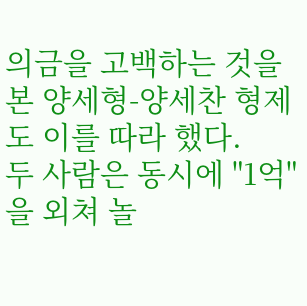의금을 고백하는 것을 본 양세형-양세찬 형제도 이를 따라 했다.
두 사람은 동시에 "1억"을 외쳐 놀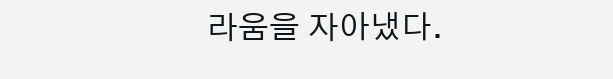라움을 자아냈다.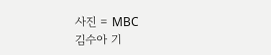사진 = MBC
김수아 기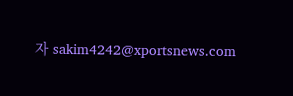자 sakim4242@xportsnews.com